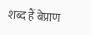शब्द हैं बेप्राण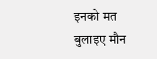इनको मत बुलाइए मौन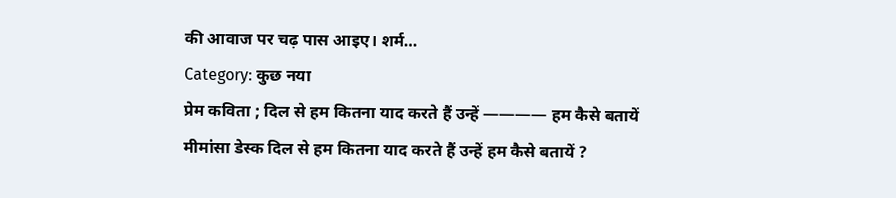की आवाज पर चढ़ पास आइए। शर्म…
Category: कुछ नया
प्रेम कविता ; दिल से हम कितना याद करते हैं उन्हें ———— हम कैसे बतायें
मीमांसा डेस्क दिल से हम कितना याद करते हैं उन्हें हम कैसे बतायें ?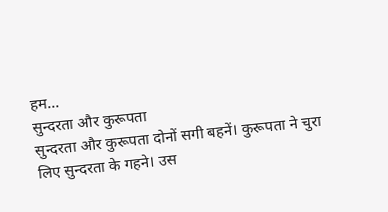हम…
सुन्दरता और कुरूपता
सुन्दरता और कुरूपता दोनों सगी बहनें। कुरूपता ने चुरा लिए सुन्दरता के गहने। उस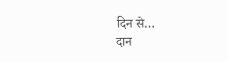दिन से…
दान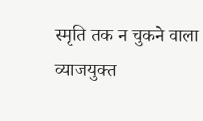स्मृति तक न चुकने वाला व्याजयुक्त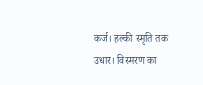कर्ज। हल्की स्मृति तक उधार। विस्मरण का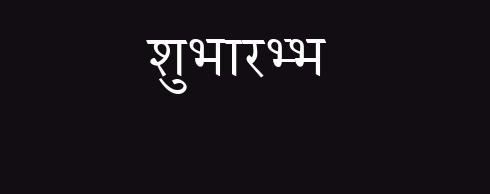शुभारभ्भ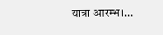यात्रा आरम्भ।…